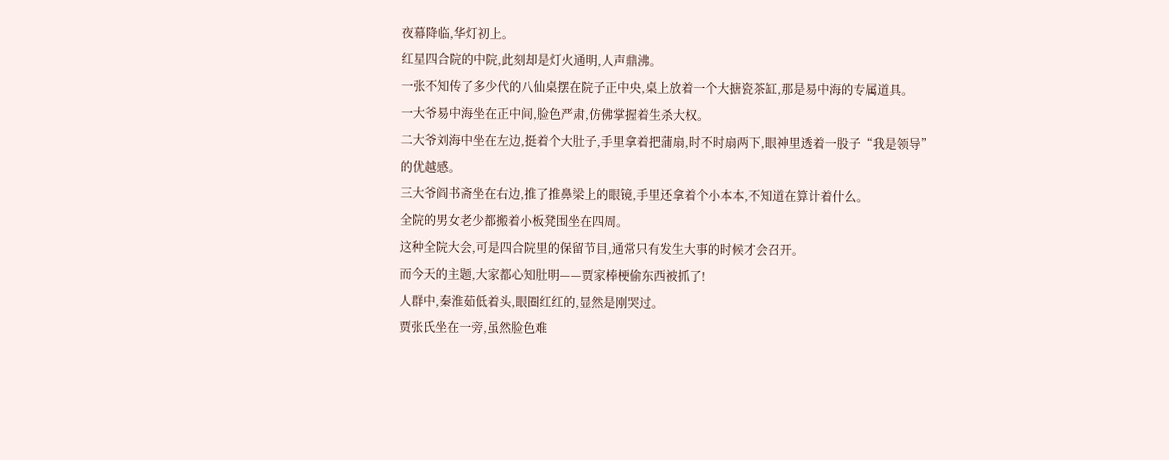夜幕降临,华灯初上。
红星四合院的中院,此刻却是灯火通明,人声鼎沸。
一张不知传了多少代的八仙桌摆在院子正中央,桌上放着一个大搪瓷茶缸,那是易中海的专属道具。
一大爷易中海坐在正中间,脸色严肃,仿佛掌握着生杀大权。
二大爷刘海中坐在左边,挺着个大肚子,手里拿着把蒲扇,时不时扇两下,眼神里透着一股子“我是领导”的优越感。
三大爷阎书斋坐在右边,推了推鼻梁上的眼镜,手里还拿着个小本本,不知道在算计着什么。
全院的男女老少都搬着小板凳围坐在四周。
这种全院大会,可是四合院里的保留节目,通常只有发生大事的时候才会召开。
而今天的主题,大家都心知肚明——贾家棒梗偷东西被抓了!
人群中,秦淮茹低着头,眼圈红红的,显然是刚哭过。
贾张氏坐在一旁,虽然脸色难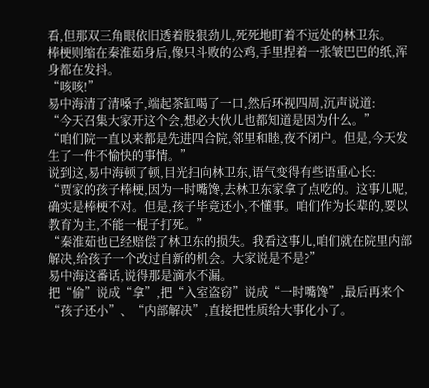看,但那双三角眼依旧透着股狠劲儿,死死地盯着不远处的林卫东。
棒梗则缩在秦淮茹身后,像只斗败的公鸡,手里捏着一张皱巴巴的纸,浑身都在发抖。
“咳咳!”
易中海清了清嗓子,端起茶缸喝了一口,然后环视四周,沉声说道:
“今天召集大家开这个会,想必大伙儿也都知道是因为什么。”
“咱们院一直以来都是先进四合院,邻里和睦,夜不闭户。但是,今天发生了一件不愉快的事情。”
说到这,易中海顿了顿,目光扫向林卫东,语气变得有些语重心长:
“贾家的孩子棒梗,因为一时嘴馋,去林卫东家拿了点吃的。这事儿呢,确实是棒梗不对。但是,孩子毕竟还小,不懂事。咱们作为长辈的,要以教育为主,不能一棍子打死。”
“秦淮茹也已经赔偿了林卫东的损失。我看这事儿,咱们就在院里内部解决,给孩子一个改过自新的机会。大家说是不是?”
易中海这番话,说得那是滴水不漏。
把“偷”说成“拿”,把“入室盗窃”说成“一时嘴馋”,最后再来个“孩子还小”、“内部解决”,直接把性质给大事化小了。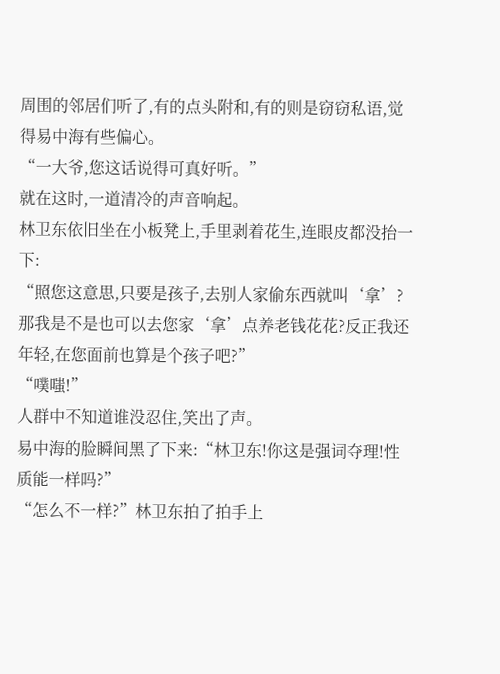周围的邻居们听了,有的点头附和,有的则是窃窃私语,觉得易中海有些偏心。
“一大爷,您这话说得可真好听。”
就在这时,一道清冷的声音响起。
林卫东依旧坐在小板凳上,手里剥着花生,连眼皮都没抬一下:
“照您这意思,只要是孩子,去别人家偷东西就叫‘拿’?那我是不是也可以去您家‘拿’点养老钱花花?反正我还年轻,在您面前也算是个孩子吧?”
“噗嗤!”
人群中不知道谁没忍住,笑出了声。
易中海的脸瞬间黑了下来:“林卫东!你这是强词夺理!性质能一样吗?”
“怎么不一样?”林卫东拍了拍手上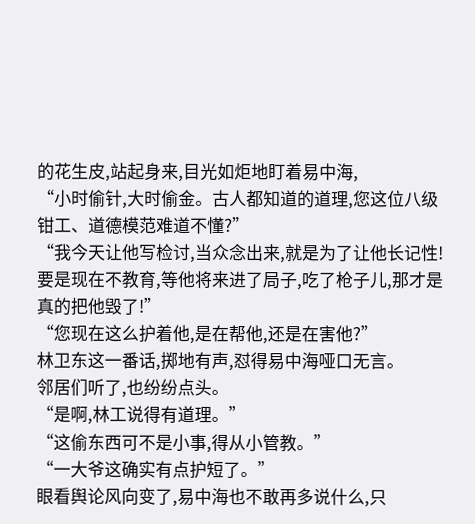的花生皮,站起身来,目光如炬地盯着易中海,
“小时偷针,大时偷金。古人都知道的道理,您这位八级钳工、道德模范难道不懂?”
“我今天让他写检讨,当众念出来,就是为了让他长记性!要是现在不教育,等他将来进了局子,吃了枪子儿,那才是真的把他毁了!”
“您现在这么护着他,是在帮他,还是在害他?”
林卫东这一番话,掷地有声,怼得易中海哑口无言。
邻居们听了,也纷纷点头。
“是啊,林工说得有道理。”
“这偷东西可不是小事,得从小管教。”
“一大爷这确实有点护短了。”
眼看舆论风向变了,易中海也不敢再多说什么,只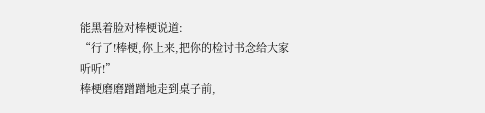能黑着脸对棒梗说道:
“行了!棒梗,你上来,把你的检讨书念给大家听听!”
棒梗磨磨蹭蹭地走到桌子前,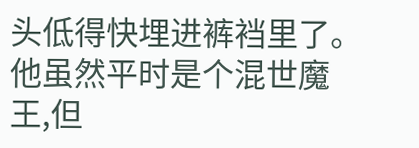头低得快埋进裤裆里了。
他虽然平时是个混世魔王,但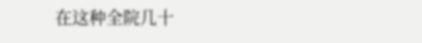在这种全院几十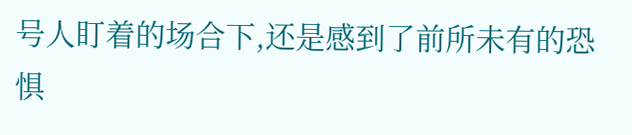号人盯着的场合下,还是感到了前所未有的恐惧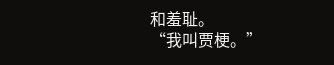和羞耻。
“我叫贾梗。”